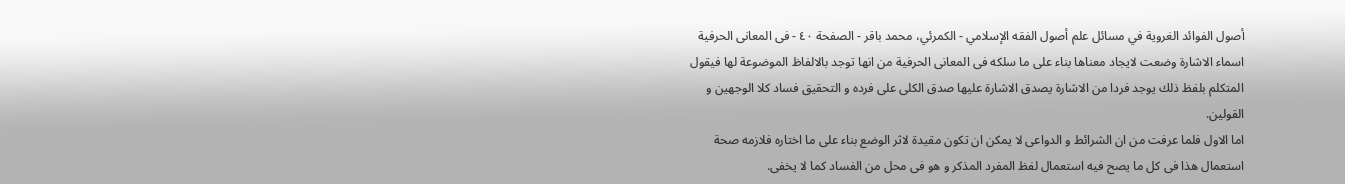أصول الفوائد الغروية في مسائل علم أصول الفقه الإسلامي - الكمرئي، محمد باقر - الصفحة ٤٠ - فى المعانى الحرفية
اسماء الاشارة وضعت لايجاد معناها بناء على ما سلكه فى المعانى الحرفية من انها توجد بالالفاظ الموضوعة لها فيقول المتكلم بلفظ ذلك يوجد فردا من الاشارة يصدق الاشارة عليها صدق الكلى على فرده و التحقيق فساد كلا الوجهين و القولين.
اما الاول فلما عرفت من ان الشرائط و الدواعى لا يمكن ان تكون مقيدة لاثر الوضع بناء على ما اختاره فلازمه صحة استعمال هذا فى كل ما يصح فيه استعمال لفظ المفرد المذكر و هو فى محل من الفساد كما لا يخفى.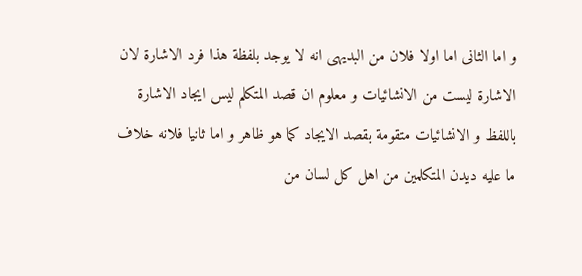و اما الثانى اما اولا فلان من البديهى انه لا يوجد بلفظة هذا فرد الاشارة لان الاشارة ليست من الانشائيات و معلوم ان قصد المتكلم ليس ايجاد الاشارة باللفظ و الانشائيات متقومة بقصد الايجاد كما هو ظاهر و اما ثانيا فلانه خلاف ما عليه ديدن المتكلمين من اهل كل لسان من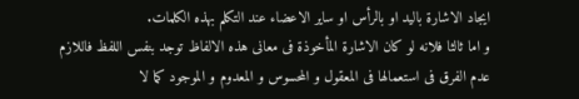ايجاد الاشارة باليد او بالرأس او ساير الاعضاء عند التكلم بهذه الكلمات.
و اما ثالثا فلانه لو كان الاشارة المأخوذة فى معانى هذه الالفاظ توجد بنفس اللفظ فاللازم عدم الفرق فى استعمالها فى المعقول و المحسوس و المعدوم و الموجود كما لا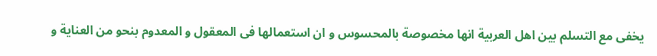يخفى مع التسلم بين اهل العربية انها مخصوصة بالمحسوس و ان استعمالها فى المعقول و المعدوم بنحو من العناية و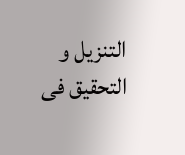التنزيل و التحقيق فى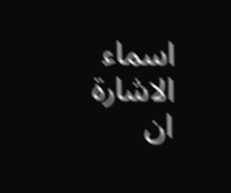اسماء الاشارة ان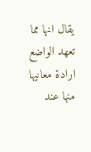يقال انها مما تعهد الواضع ارادة معانيها منها عند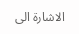الاشارة الى